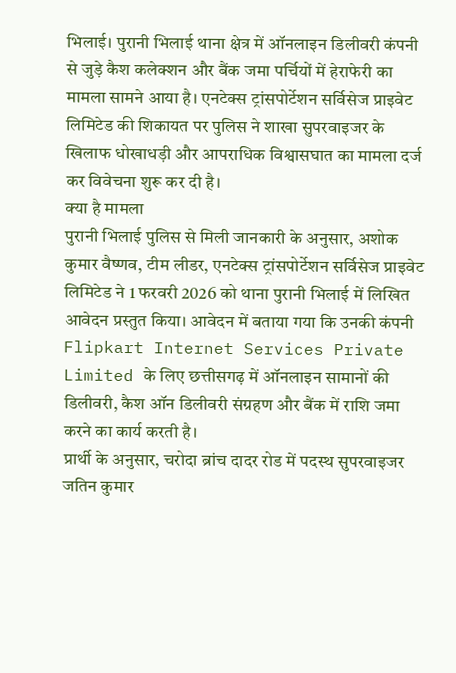भिलाई। पुरानी भिलाई थाना क्षेत्र में ऑनलाइन डिलीवरी कंपनी से जुड़े कैश कलेक्शन और बैंक जमा पर्चियों में हेराफेरी का मामला सामने आया है। एनटेक्स ट्रांसपोर्टेशन सर्विसेज प्राइवेट लिमिटेड की शिकायत पर पुलिस ने शाखा सुपरवाइजर के खिलाफ धोखाधड़ी और आपराधिक विश्वासघात का मामला दर्ज कर विवेचना शुरू कर दी है।
क्या है मामला
पुरानी भिलाई पुलिस से मिली जानकारी के अनुसार, अशोक कुमार वैष्णव, टीम लीडर, एनटेक्स ट्रांसपोर्टेशन सर्विसेज प्राइवेट लिमिटेड ने 1 फरवरी 2026 को थाना पुरानी भिलाई में लिखित आवेदन प्रस्तुत किया। आवेदन में बताया गया कि उनकी कंपनी Flipkart Internet Services Private Limited के लिए छत्तीसगढ़ में ऑनलाइन सामानों की डिलीवरी, कैश ऑन डिलीवरी संग्रहण और बैंक में राशि जमा करने का कार्य करती है।
प्रार्थी के अनुसार, चरोदा ब्रांच दादर रोड में पदस्थ सुपरवाइजर जतिन कुमार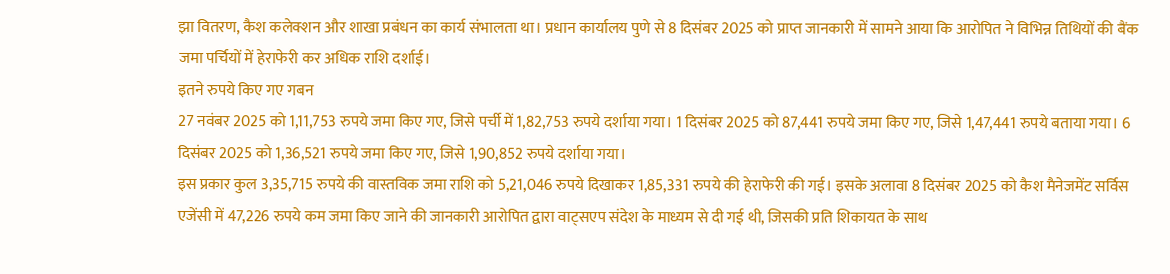झा वितरण, कैश कलेक्शन और शाखा प्रबंधन का कार्य संभालता था। प्रधान कार्यालय पुणे से 8 दिसंबर 2025 को प्राप्त जानकारी में सामने आया कि आरोपित ने विभिन्न तिथियों की बैंक जमा पर्चियों में हेराफेरी कर अधिक राशि दर्शाई।
इतने रुपये किए गए गबन
27 नवंबर 2025 को 1,11,753 रुपये जमा किए गए, जिसे पर्ची में 1,82,753 रुपये दर्शाया गया। 1 दिसंबर 2025 को 87,441 रुपये जमा किए गए, जिसे 1,47,441 रुपये बताया गया। 6 दिसंबर 2025 को 1,36,521 रुपये जमा किए गए, जिसे 1,90,852 रुपये दर्शाया गया।
इस प्रकार कुल 3,35,715 रुपये की वास्तविक जमा राशि को 5,21,046 रुपये दिखाकर 1,85,331 रुपये की हेराफेरी की गई। इसके अलावा 8 दिसंबर 2025 को कैश मैनेजमेंट सर्विस एजेंसी में 47,226 रुपये कम जमा किए जाने की जानकारी आरोपित द्वारा वाट्सएप संदेश के माध्यम से दी गई थी, जिसकी प्रति शिकायत के साथ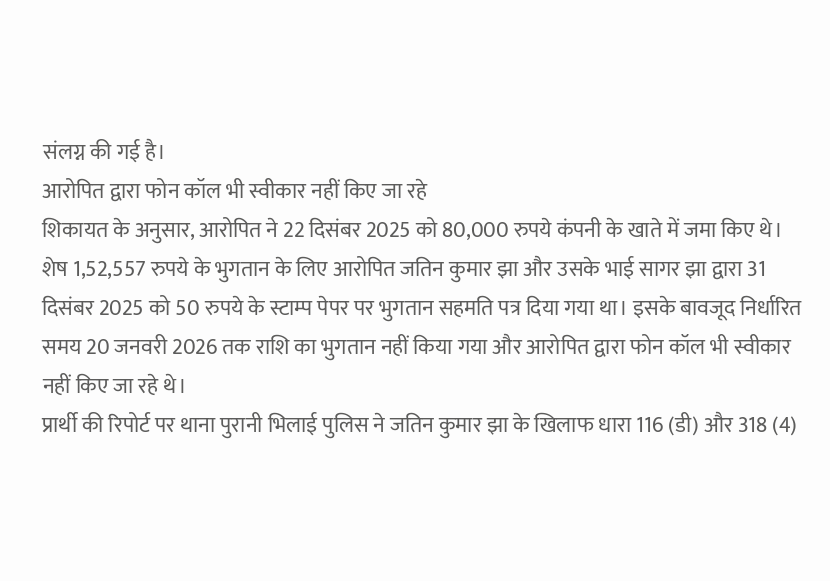संलग्न की गई है।
आरोपित द्वारा फोन कॉल भी स्वीकार नहीं किए जा रहे
शिकायत के अनुसार, आरोपित ने 22 दिसंबर 2025 को 80,000 रुपये कंपनी के खाते में जमा किए थे। शेष 1,52,557 रुपये के भुगतान के लिए आरोपित जतिन कुमार झा और उसके भाई सागर झा द्वारा 31 दिसंबर 2025 को 50 रुपये के स्टाम्प पेपर पर भुगतान सहमति पत्र दिया गया था। इसके बावजूद निर्धारित समय 20 जनवरी 2026 तक राशि का भुगतान नहीं किया गया और आरोपित द्वारा फोन कॉल भी स्वीकार नहीं किए जा रहे थे।
प्रार्थी की रिपोर्ट पर थाना पुरानी भिलाई पुलिस ने जतिन कुमार झा के खिलाफ धारा 116 (डी) और 318 (4)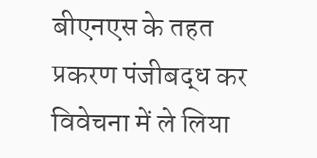बीएनएस के तहत प्रकरण पंजीबद्ध कर विवेचना में ले लिया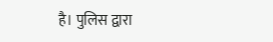है। पुलिस द्वारा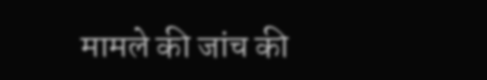मामले की जांच की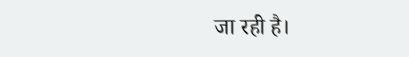जा रही है।